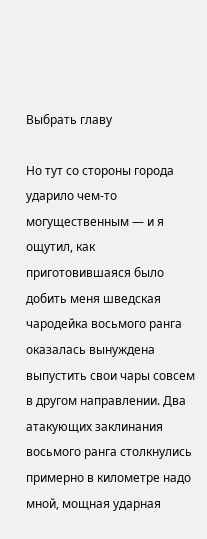Выбрать главу

Но тут со стороны города ударило чем-то могущественным — и я ощутил, как приготовившаяся было добить меня шведская чародейка восьмого ранга оказалась вынуждена выпустить свои чары совсем в другом направлении. Два атакующих заклинания восьмого ранга столкнулись примерно в километре надо мной, мощная ударная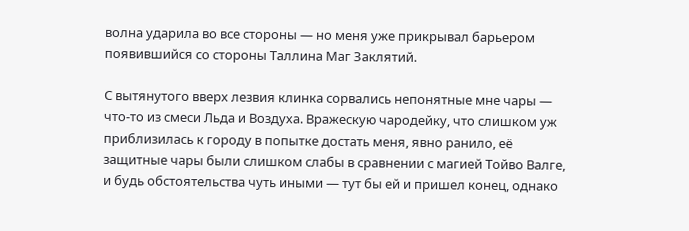волна ударила во все стороны — но меня уже прикрывал барьером появившийся со стороны Таллина Маг Заклятий.

С вытянутого вверх лезвия клинка сорвались непонятные мне чары — что-то из смеси Льда и Воздуха. Вражескую чародейку, что слишком уж приблизилась к городу в попытке достать меня, явно ранило, её защитные чары были слишком слабы в сравнении с магией Тойво Валге, и будь обстоятельства чуть иными — тут бы ей и пришел конец, однако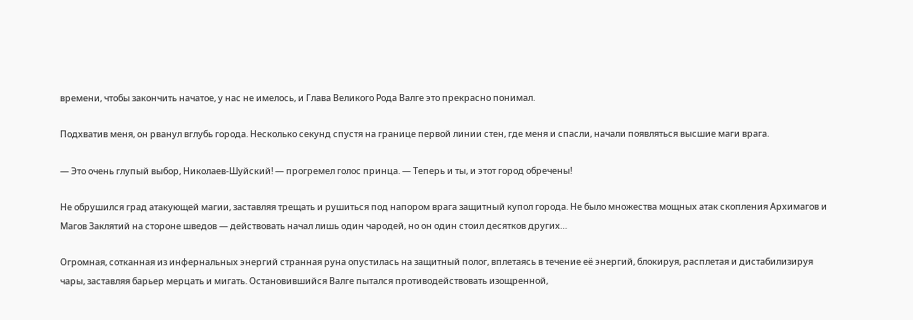времени, чтобы закончить начатое, у нас не имелось, и Глава Великого Рода Валге это прекрасно понимал.

Подхватив меня, он рванул вглубь города. Несколько секунд спустя на границе первой линии стен, где меня и спасли, начали появляться высшие маги врага.

— Это очень глупый выбор, Николаев-Шуйский! — прогремел голос принца. — Теперь и ты, и этот город обречены!

Не обрушился град атакующей магии, заставляя трещать и рушиться под напором врага защитный купол города. Не было множества мощных атак скопления Архимагов и Магов Заклятий на стороне шведов — действовать начал лишь один чародей, но он один стоил десятков других…

Огромная, сотканная из инфернальных энергий странная руна опустилась на защитный полог, вплетаясь в течение её энергий, блокируя, расплетая и дистабилизируя чары, заставляя барьер мерцать и мигать. Остановившийся Валге пытался противодействовать изощренной,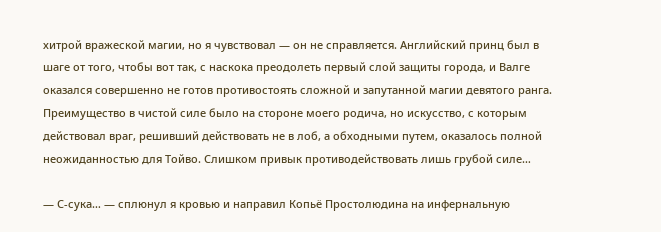хитрой вражеской магии, но я чувствовал — он не справляется. Английский принц был в шаге от того, чтобы вот так, с наскока преодолеть первый слой защиты города, и Валге оказался совершенно не готов противостоять сложной и запутанной магии девятого ранга. Преимущество в чистой силе было на стороне моего родича, но искусство, с которым действовал враг, решивший действовать не в лоб, а обходными путем, оказалось полной неожиданностью для Тойво. Слишком привык противодействовать лишь грубой силе…

— С-сука… — сплюнул я кровью и направил Копьё Простолюдина на инфернальную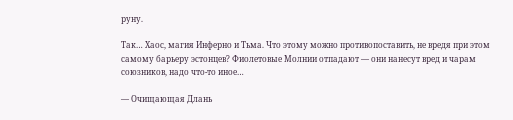руну.

Так… Хаос, магия Инферно и Тьма. Что этому можно противопоставить, не вредя при этом самому барьеру эстонцев? Фиолетовые Молнии отпадают — они нанесут вред и чарам союзников, надо что-то иное…

— Очищающая Длань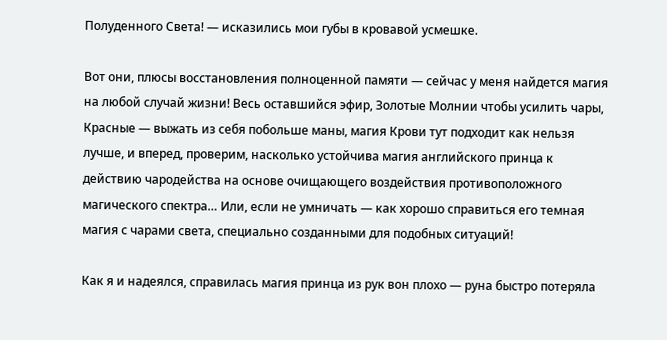Полуденного Света! — исказились мои губы в кровавой усмешке.

Вот они, плюсы восстановления полноценной памяти — сейчас у меня найдется магия на любой случай жизни! Весь оставшийся эфир, Золотые Молнии чтобы усилить чары, Красные — выжать из себя побольше маны, магия Крови тут подходит как нельзя лучше, и вперед, проверим, насколько устойчива магия английского принца к действию чародейства на основе очищающего воздействия противоположного магического спектра… Или, если не умничать — как хорошо справиться его темная магия с чарами света, специально созданными для подобных ситуаций!

Как я и надеялся, справилась магия принца из рук вон плохо — руна быстро потеряла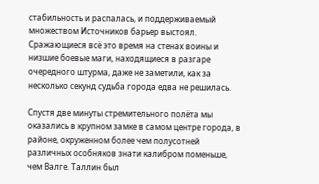стабильность и распалась, и поддерживаемый множеством Источников барьер выстоял. Сражающиеся всё это время на стенах воины и низшие боевые маги, находящиеся в разгаре очередного штурма, даже не заметили, как за несколько секунд судьба города едва не решилась.

Спустя две минуты стремительного полёта мы оказались в крупном замке в самом центре города, в районе, окруженном более чем полусотней различных особняков знати калибром поменьше, чем Валге. Таллин был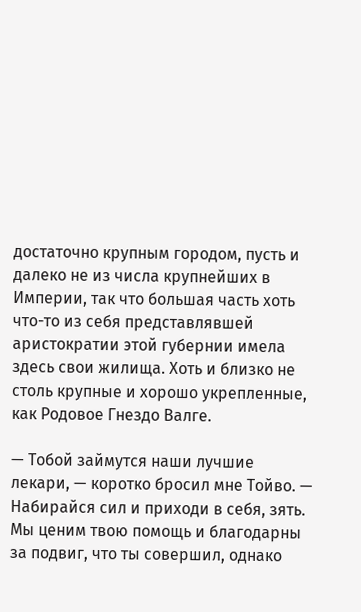достаточно крупным городом, пусть и далеко не из числа крупнейших в Империи, так что большая часть хоть что-то из себя представлявшей аристократии этой губернии имела здесь свои жилища. Хоть и близко не столь крупные и хорошо укрепленные, как Родовое Гнездо Валге.

— Тобой займутся наши лучшие лекари, — коротко бросил мне Тойво. — Набирайся сил и приходи в себя, зять. Мы ценим твою помощь и благодарны за подвиг, что ты совершил, однако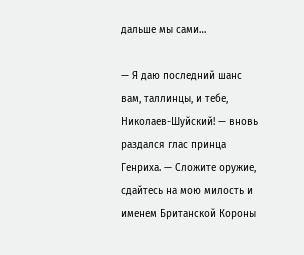дальше мы сами…

— Я даю последний шанс вам, таллинцы, и тебе, Николаев-Шуйский! — вновь раздался глас принца Генриха. — Сложите оружие, сдайтесь на мою милость и именем Британской Короны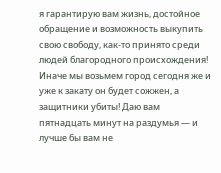я гарантирую вам жизнь, достойное обращение и возможность выкупить свою свободу, как-то принято среди людей благородного происхождения! Иначе мы возьмем город сегодня же и уже к закату он будет сожжен, а защитники убиты! Даю вам пятнадцать минут на раздумья — и лучше бы вам не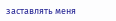заставлять меня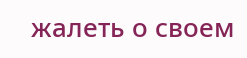жалеть о своем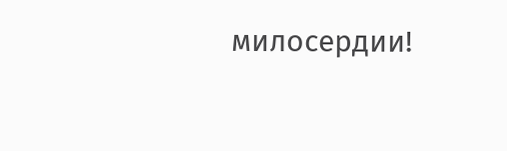милосердии!